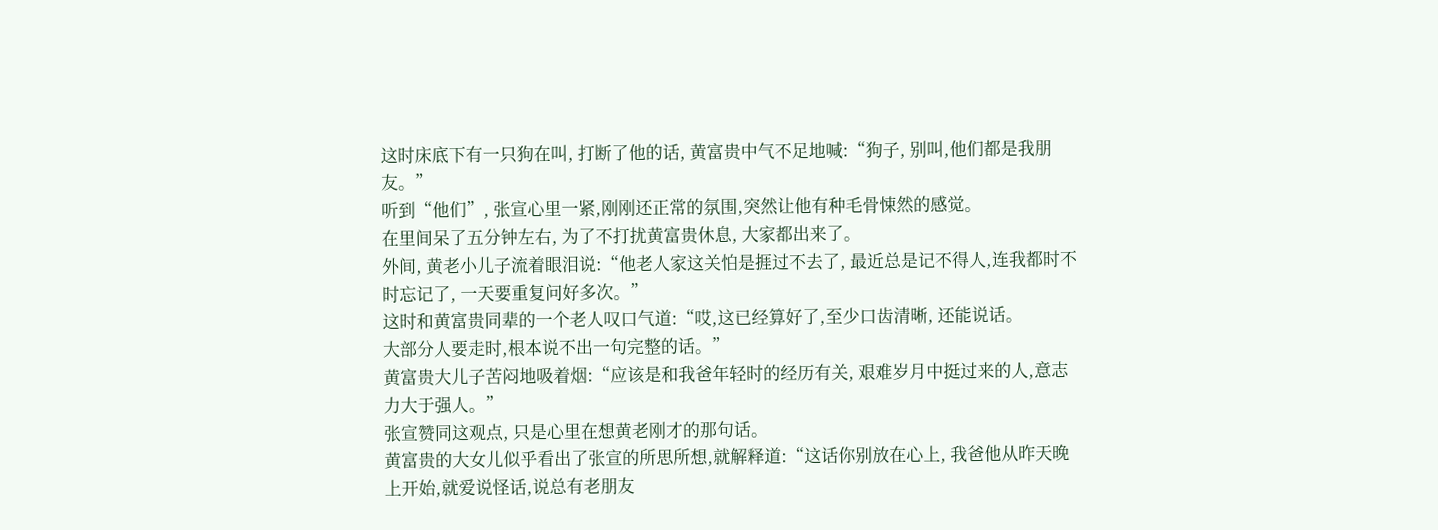这时床底下有一只狗在叫, 打断了他的话, 黄富贵中气不足地喊:“狗子, 别叫,他们都是我朋友。”
听到“他们”, 张宣心里一紧,刚刚还正常的氛围,突然让他有种毛骨悚然的感觉。
在里间呆了五分钟左右, 为了不打扰黄富贵休息, 大家都出来了。
外间, 黄老小儿子流着眼泪说:“他老人家这关怕是捱过不去了, 最近总是记不得人,连我都时不时忘记了, 一天要重复问好多次。”
这时和黄富贵同辈的一个老人叹口气道:“哎,这已经算好了,至少口齿清晰, 还能说话。
大部分人要走时,根本说不出一句完整的话。”
黄富贵大儿子苦闷地吸着烟:“应该是和我爸年轻时的经历有关, 艰难岁月中挺过来的人,意志力大于强人。”
张宣赞同这观点, 只是心里在想黄老刚才的那句话。
黄富贵的大女儿似乎看出了张宣的所思所想,就解释道:“这话你别放在心上, 我爸他从昨天晚上开始,就爱说怪话,说总有老朋友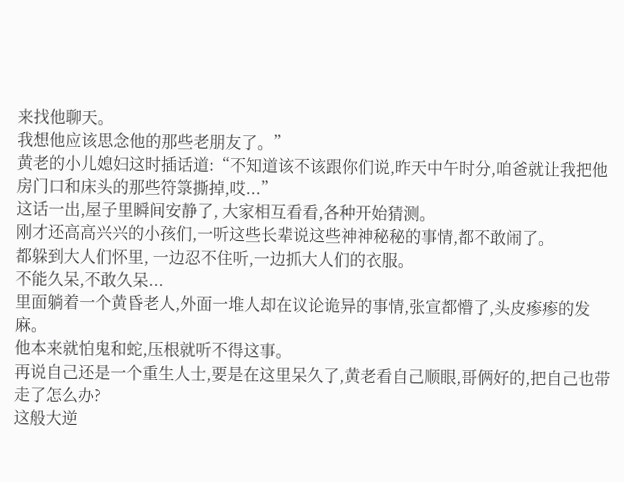来找他聊天。
我想他应该思念他的那些老朋友了。”
黄老的小儿媳妇这时插话道:“不知道该不该跟你们说,昨天中午时分,咱爸就让我把他房门口和床头的那些符箓撕掉,哎...”
这话一出,屋子里瞬间安静了, 大家相互看看,各种开始猜测。
刚才还高高兴兴的小孩们,一听这些长辈说这些神神秘秘的事情,都不敢闹了。
都躲到大人们怀里, 一边忍不住听,一边抓大人们的衣服。
不能久呆,不敢久呆...
里面躺着一个黄昏老人,外面一堆人却在议论诡异的事情,张宣都懵了,头皮瘆瘆的发麻。
他本来就怕鬼和蛇,压根就听不得这事。
再说自己还是一个重生人士,要是在这里呆久了,黄老看自己顺眼,哥俩好的,把自己也带走了怎么办?
这般大逆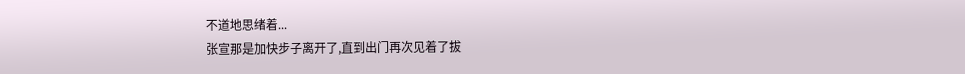不道地思绪着...
张宣那是加快步子离开了,直到出门再次见着了拔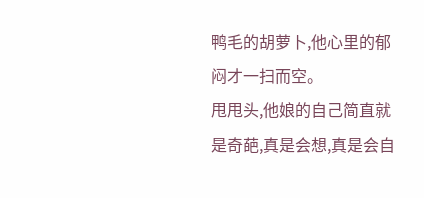鸭毛的胡萝卜,他心里的郁闷才一扫而空。
甩甩头,他娘的自己简直就是奇葩,真是会想,真是会自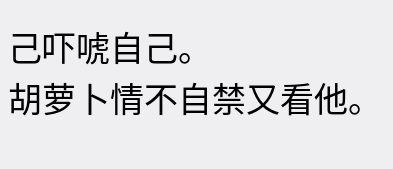己吓唬自己。
胡萝卜情不自禁又看他。